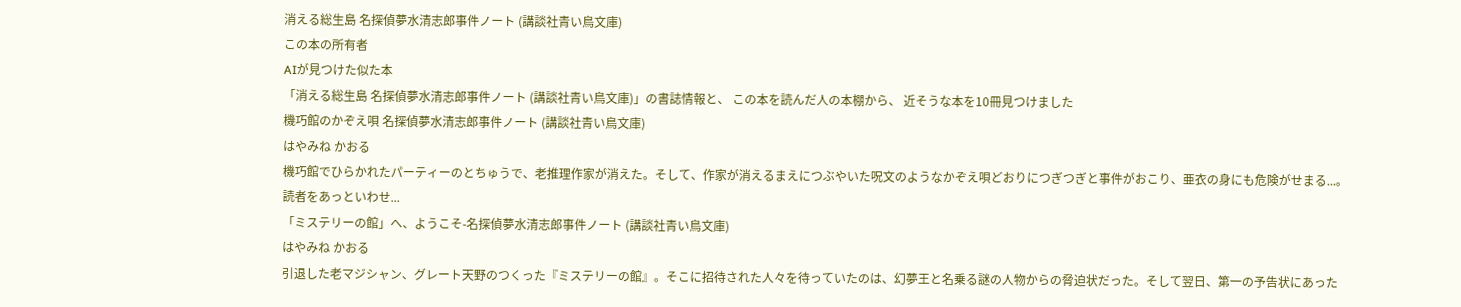消える総生島 名探偵夢水清志郎事件ノート (講談社青い鳥文庫)
この本の所有者
AIが見つけた似た本
「消える総生島 名探偵夢水清志郎事件ノート (講談社青い鳥文庫)」の書誌情報と、 この本を読んだ人の本棚から、 近そうな本を10冊見つけました
機巧館のかぞえ唄 名探偵夢水清志郎事件ノート (講談社青い鳥文庫)
はやみね かおる
機巧館でひらかれたパーティーのとちゅうで、老推理作家が消えた。そして、作家が消えるまえにつぶやいた呪文のようなかぞえ唄どおりにつぎつぎと事件がおこり、亜衣の身にも危険がせまる...。読者をあっといわせ...
「ミステリーの館」へ、ようこそ-名探偵夢水清志郎事件ノート (講談社青い鳥文庫)
はやみね かおる
引退した老マジシャン、グレート天野のつくった『ミステリーの館』。そこに招待された人々を待っていたのは、幻夢王と名乗る謎の人物からの脅迫状だった。そして翌日、第一の予告状にあった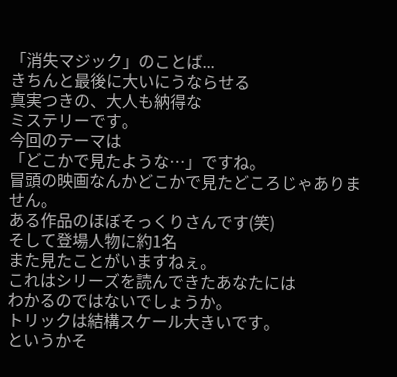「消失マジック」のことば...
きちんと最後に大いにうならせる
真実つきの、大人も納得な
ミステリーです。
今回のテーマは
「どこかで見たような…」ですね。
冒頭の映画なんかどこかで見たどころじゃありません。
ある作品のほぼそっくりさんです(笑)
そして登場人物に約1名
また見たことがいますねぇ。
これはシリーズを読んできたあなたには
わかるのではないでしょうか。
トリックは結構スケール大きいです。
というかそ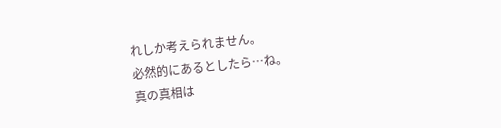れしか考えられません。
必然的にあるとしたら…ね。
真の真相は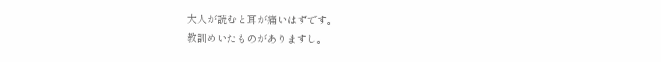大人が読むと耳が痛いはずです。
教訓めいたものがありますし。